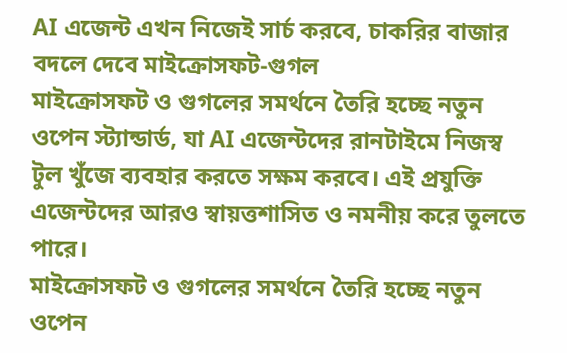AI এজেন্ট এখন নিজেই সার্চ করবে, চাকরির বাজার বদলে দেবে মাইক্রোসফট-গুগল
মাইক্রোসফট ও গুগলের সমর্থনে তৈরি হচ্ছে নতুন ওপেন স্ট্যান্ডার্ড, যা AI এজেন্টদের রানটাইমে নিজস্ব টুল খুঁজে ব্যবহার করতে সক্ষম করবে। এই প্রযুক্তি এজেন্টদের আরও স্বায়ত্তশাসিত ও নমনীয় করে তুলতে পারে।
মাইক্রোসফট ও গুগলের সমর্থনে তৈরি হচ্ছে নতুন ওপেন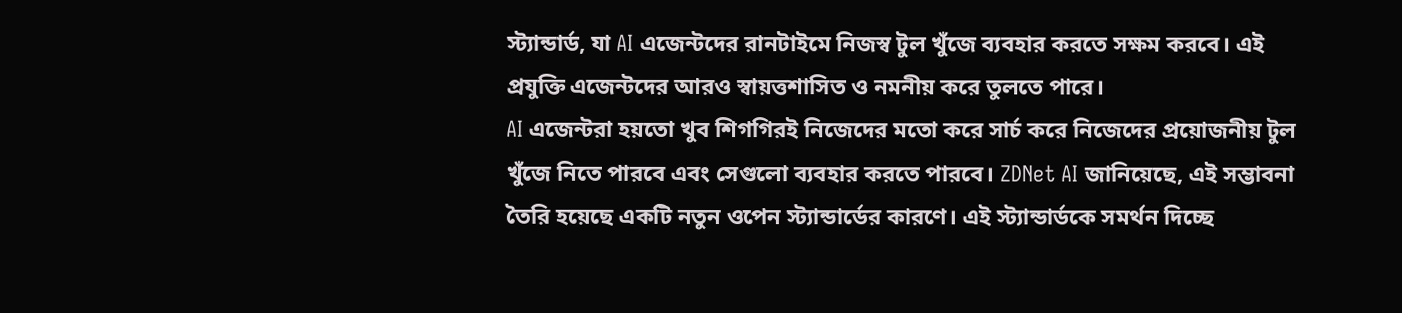স্ট্যান্ডার্ড, যা AI এজেন্টদের রানটাইমে নিজস্ব টুল খুঁজে ব্যবহার করতে সক্ষম করবে। এই প্রযুক্তি এজেন্টদের আরও স্বায়ত্তশাসিত ও নমনীয় করে তুলতে পারে।
AI এজেন্টরা হয়তো খুব শিগগিরই নিজেদের মতো করে সার্চ করে নিজেদের প্রয়োজনীয় টুল খুঁজে নিতে পারবে এবং সেগুলো ব্যবহার করতে পারবে। ZDNet AI জানিয়েছে, এই সম্ভাবনা তৈরি হয়েছে একটি নতুন ওপেন স্ট্যান্ডার্ডের কারণে। এই স্ট্যান্ডার্ডকে সমর্থন দিচ্ছে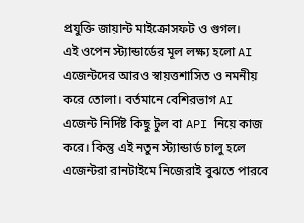প্রযুক্তি জায়ান্ট মাইক্রোসফট ও গুগল।
এই ওপেন স্ট্যান্ডার্ডের মূল লক্ষ্য হলো AI এজেন্টদের আরও স্বায়ত্তশাসিত ও নমনীয় করে তোলা। বর্তমানে বেশিরভাগ AI এজেন্ট নির্দিষ্ট কিছু টুল বা API নিয়ে কাজ করে। কিন্তু এই নতুন স্ট্যান্ডার্ড চালু হলে এজেন্টরা রানটাইমে নিজেরাই বুঝতে পারবে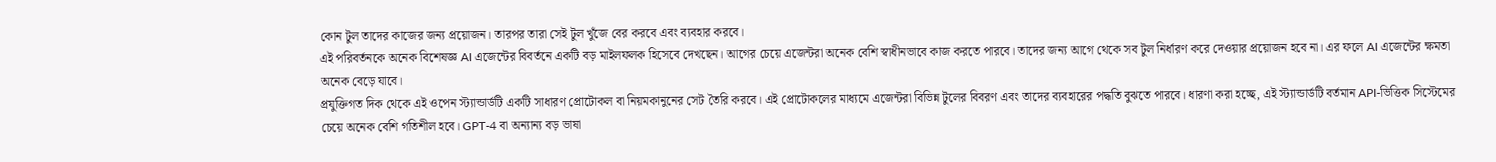কোন টুল তাদের কাজের জন্য প্রয়োজন। তারপর তারা সেই টুল খুঁজে বের করবে এবং ব্যবহার করবে।
এই পরিবর্তনকে অনেক বিশেষজ্ঞ AI এজেন্টের বিবর্তনে একটি বড় মাইলফলক হিসেবে দেখছেন। আগের চেয়ে এজেন্টরা অনেক বেশি স্বাধীনভাবে কাজ করতে পারবে। তাদের জন্য আগে থেকে সব টুল নির্ধারণ করে দেওয়ার প্রয়োজন হবে না। এর ফলে AI এজেন্টের ক্ষমতা অনেক বেড়ে যাবে।
প্রযুক্তিগত দিক থেকে এই ওপেন স্ট্যান্ডার্ডটি একটি সাধারণ প্রোটোকল বা নিয়মকানুনের সেট তৈরি করবে। এই প্রোটোকলের মাধ্যমে এজেন্টরা বিভিন্ন টুলের বিবরণ এবং তাদের ব্যবহারের পদ্ধতি বুঝতে পারবে। ধারণা করা হচ্ছে, এই স্ট্যান্ডার্ডটি বর্তমান API-ভিত্তিক সিস্টেমের চেয়ে অনেক বেশি গতিশীল হবে। GPT-4 বা অন্যান্য বড় ভাষা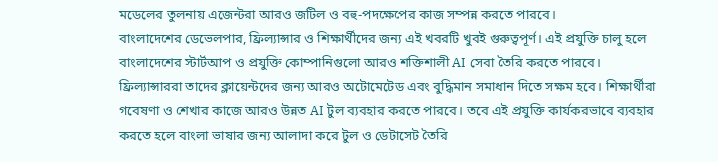মডেলের তুলনায় এজেন্টরা আরও জটিল ও বহু-পদক্ষেপের কাজ সম্পন্ন করতে পারবে।
বাংলাদেশের ডেভেলপার, ফ্রিল্যান্সার ও শিক্ষার্থীদের জন্য এই খবরটি খুবই গুরুত্বপূর্ণ। এই প্রযুক্তি চালু হলে বাংলাদেশের স্টার্টআপ ও প্রযুক্তি কোম্পানিগুলো আরও শক্তিশালী AI সেবা তৈরি করতে পারবে। ফ্রিল্যান্সাররা তাদের ক্লায়েন্টদের জন্য আরও অটোমেটেড এবং বুদ্ধিমান সমাধান দিতে সক্ষম হবে। শিক্ষার্থীরা গবেষণা ও শেখার কাজে আরও উন্নত AI টুল ব্যবহার করতে পারবে। তবে এই প্রযুক্তি কার্যকরভাবে ব্যবহার করতে হলে বাংলা ভাষার জন্য আলাদা করে টুল ও ডেটাসেট তৈরি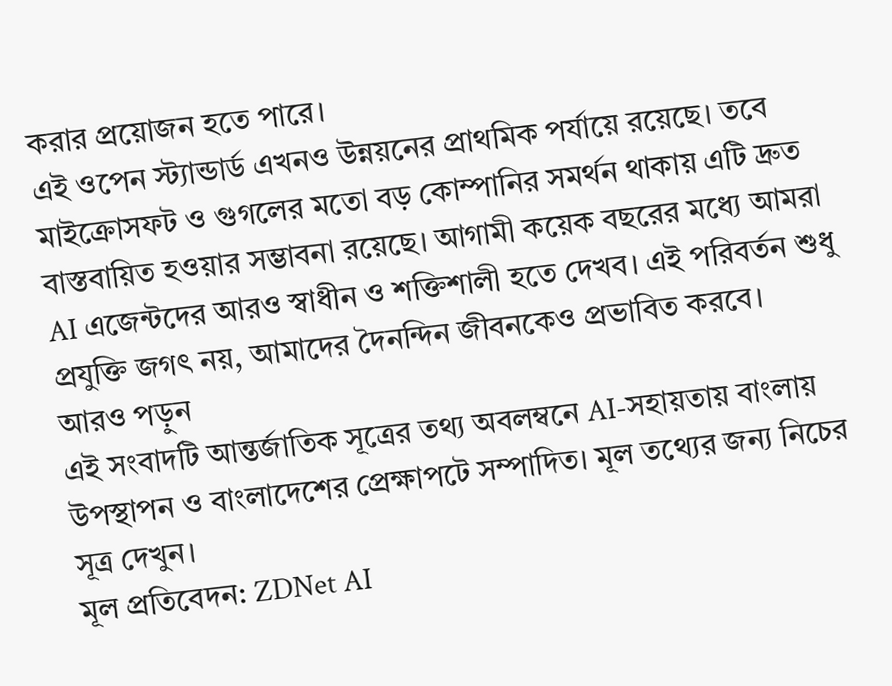করার প্রয়োজন হতে পারে।
এই ওপেন স্ট্যান্ডার্ড এখনও উন্নয়নের প্রাথমিক পর্যায়ে রয়েছে। তবে মাইক্রোসফট ও গুগলের মতো বড় কোম্পানির সমর্থন থাকায় এটি দ্রুত বাস্তবায়িত হওয়ার সম্ভাবনা রয়েছে। আগামী কয়েক বছরের মধ্যে আমরা AI এজেন্টদের আরও স্বাধীন ও শক্তিশালী হতে দেখব। এই পরিবর্তন শুধু প্রযুক্তি জগৎ নয়, আমাদের দৈনন্দিন জীবনকেও প্রভাবিত করবে।
আরও পড়ুন
এই সংবাদটি আন্তর্জাতিক সূত্রের তথ্য অবলম্বনে AI-সহায়তায় বাংলায় উপস্থাপন ও বাংলাদেশের প্রেক্ষাপটে সম্পাদিত। মূল তথ্যের জন্য নিচের সূত্র দেখুন।
মূল প্রতিবেদন: ZDNet AI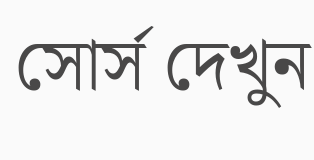সোর্স দেখুন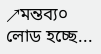↗মন্তব্য০
লোড হচ্ছে...